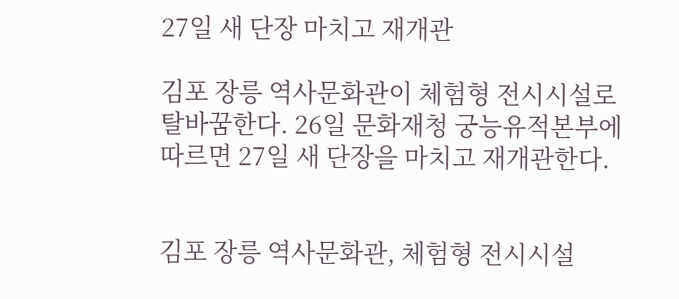27일 새 단장 마치고 재개관

김포 장릉 역사문화관이 체험형 전시시설로 탈바꿈한다. 26일 문화재청 궁능유적본부에 따르면 27일 새 단장을 마치고 재개관한다.


김포 장릉 역사문화관, 체험형 전시시설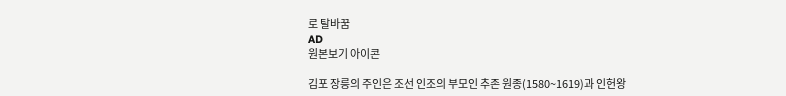로 탈바꿈
AD
원본보기 아이콘

김포 장릉의 주인은 조선 인조의 부모인 추존 원종(1580~1619)과 인헌왕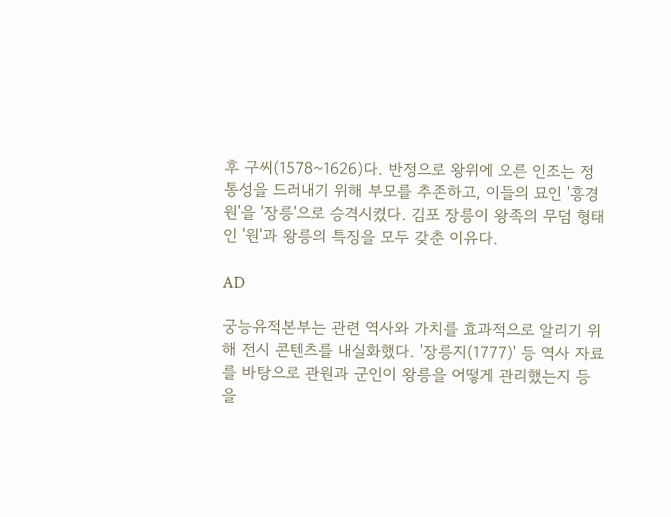후 구씨(1578~1626)다. 반정으로 왕위에 오른 인조는 정통성을 드러내기 위해 부모를 추존하고, 이들의 묘인 '흥경원'을 '장릉'으로 승격시켰다. 김포 장릉이 왕족의 무덤 형태인 '원'과 왕릉의 특징을 모두 갖춘 이유다.

AD

궁능유적본부는 관련 역사와 가치를 효과적으로 알리기 위해 전시 콘텐츠를 내실화했다. '장릉지(1777)' 등 역사 자료를 바탕으로 관원과 군인이 왕릉을 어떻게 관리했는지 등을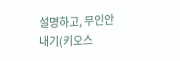설명하고, 무인안내기(키오스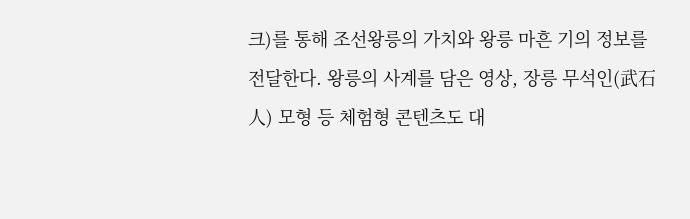크)를 통해 조선왕릉의 가치와 왕릉 마흔 기의 정보를 전달한다. 왕릉의 사계를 담은 영상, 장릉 무석인(武石人) 모형 등 체험형 콘텐츠도 대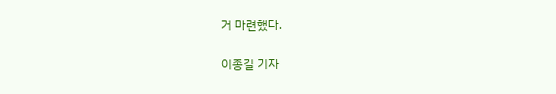거 마련했다.


이종길 기자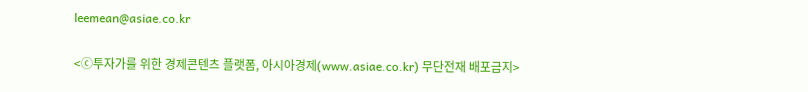leemean@asiae.co.kr

<ⓒ투자가를 위한 경제콘텐츠 플랫폼, 아시아경제(www.asiae.co.kr) 무단전재 배포금지>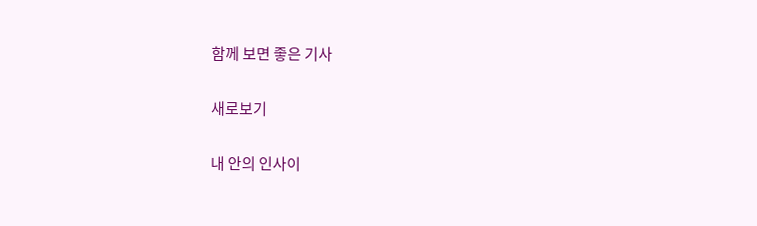함께 보면 좋은 기사

새로보기

내 안의 인사이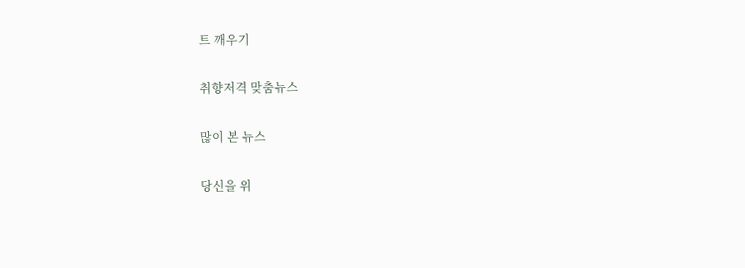트 깨우기

취향저격 맞춤뉴스

많이 본 뉴스

당신을 위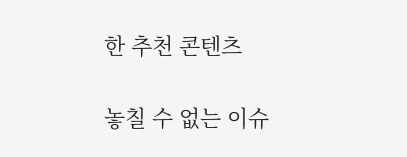한 추천 콘텐츠

놓칠 수 없는 이슈